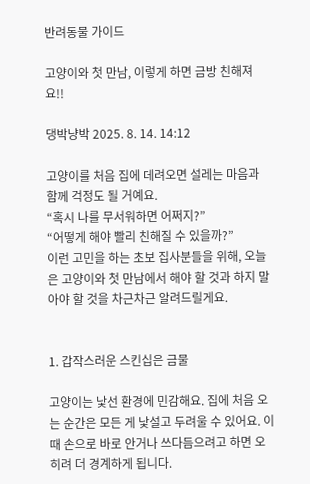반려동물 가이드

고양이와 첫 만남, 이렇게 하면 금방 친해져요!!

댕박냥박 2025. 8. 14. 14:12

고양이를 처음 집에 데려오면 설레는 마음과 함께 걱정도 될 거예요.
“혹시 나를 무서워하면 어쩌지?”
“어떻게 해야 빨리 친해질 수 있을까?”
이런 고민을 하는 초보 집사분들을 위해, 오늘은 고양이와 첫 만남에서 해야 할 것과 하지 말아야 할 것을 차근차근 알려드릴게요.


1. 갑작스러운 스킨십은 금물

고양이는 낯선 환경에 민감해요. 집에 처음 오는 순간은 모든 게 낯설고 두려울 수 있어요. 이때 손으로 바로 안거나 쓰다듬으려고 하면 오히려 더 경계하게 됩니다.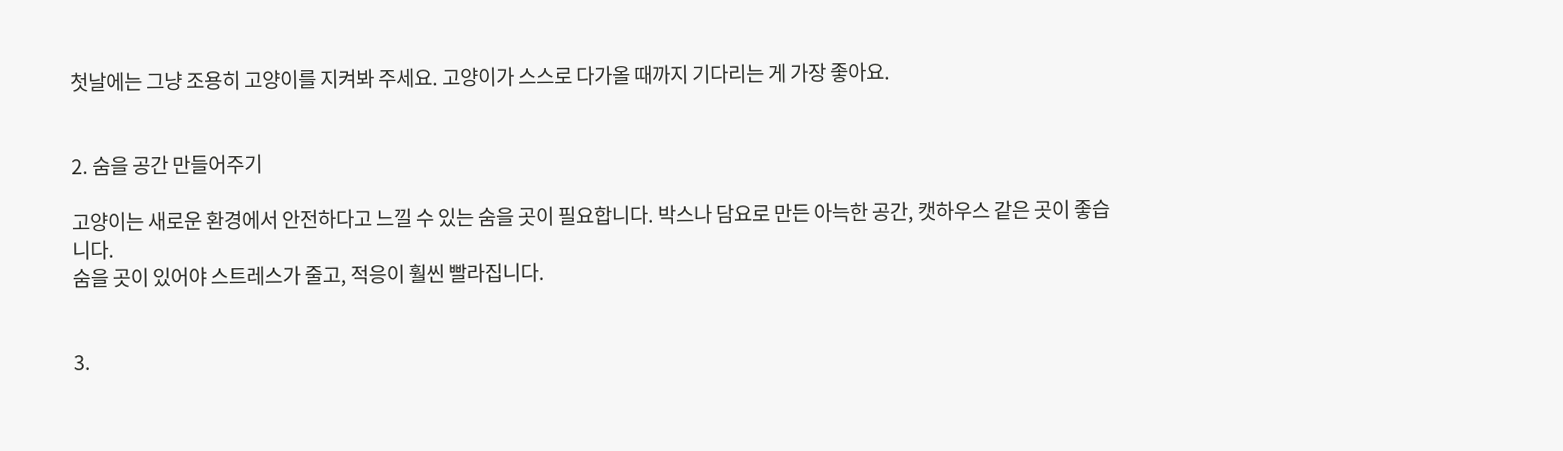첫날에는 그냥 조용히 고양이를 지켜봐 주세요. 고양이가 스스로 다가올 때까지 기다리는 게 가장 좋아요.


2. 숨을 공간 만들어주기

고양이는 새로운 환경에서 안전하다고 느낄 수 있는 숨을 곳이 필요합니다. 박스나 담요로 만든 아늑한 공간, 캣하우스 같은 곳이 좋습니다.
숨을 곳이 있어야 스트레스가 줄고, 적응이 훨씬 빨라집니다.


3.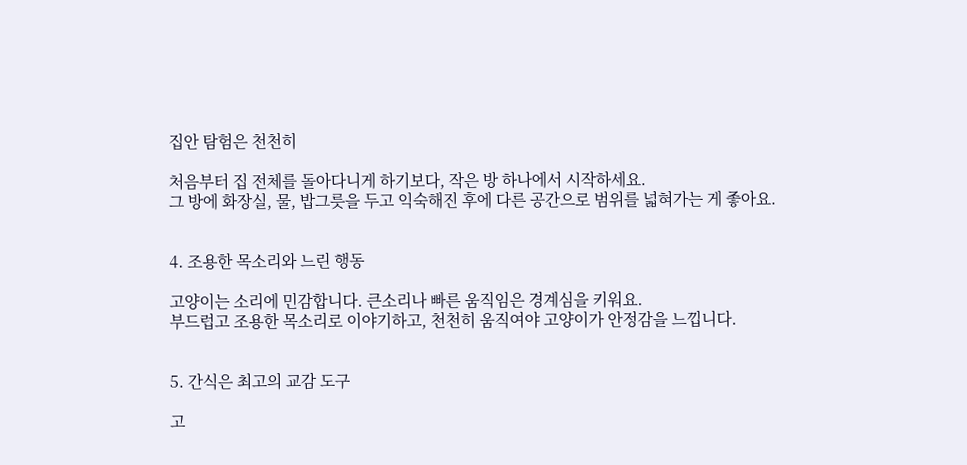집안 탐험은 천천히

처음부터 집 전체를 돌아다니게 하기보다, 작은 방 하나에서 시작하세요.
그 방에 화장실, 물, 밥그릇을 두고 익숙해진 후에 다른 공간으로 범위를 넓혀가는 게 좋아요.


4. 조용한 목소리와 느린 행동

고양이는 소리에 민감합니다. 큰소리나 빠른 움직임은 경계심을 키워요.
부드럽고 조용한 목소리로 이야기하고, 천천히 움직여야 고양이가 안정감을 느낍니다.


5. 간식은 최고의 교감 도구

고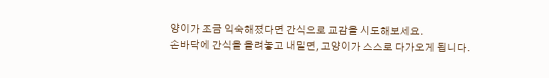양이가 조금 익숙해졌다면 간식으로 교감을 시도해보세요.
손바닥에 간식을 올려놓고 내밀면, 고양이가 스스로 다가오게 됩니다.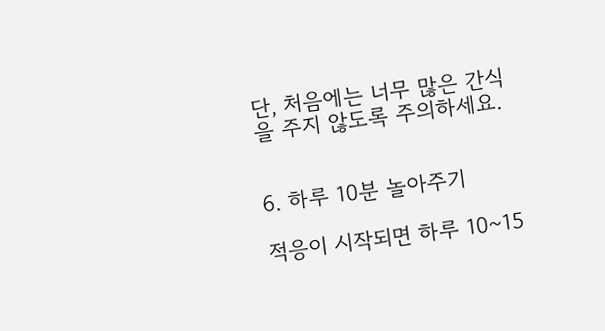단, 처음에는 너무 많은 간식을 주지 않도록 주의하세요.


6. 하루 10분 놀아주기

적응이 시작되면 하루 10~15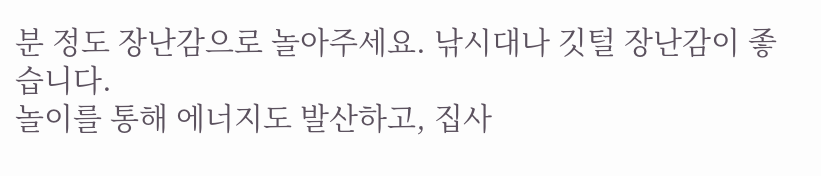분 정도 장난감으로 놀아주세요. 낚시대나 깃털 장난감이 좋습니다.
놀이를 통해 에너지도 발산하고, 집사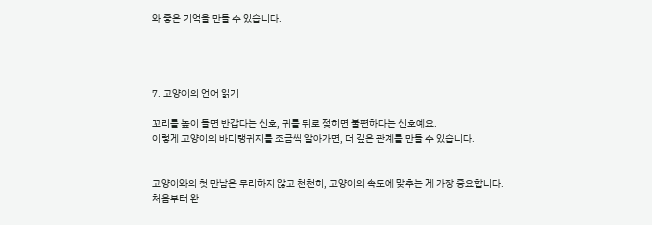와 좋은 기억을 만들 수 있습니다.




7. 고양이의 언어 읽기

꼬리를 높이 들면 반갑다는 신호, 귀를 뒤로 젖히면 불편하다는 신호예요.
이렇게 고양이의 바디랭귀지를 조금씩 알아가면, 더 깊은 관계를 만들 수 있습니다.


고양이와의 첫 만남은 무리하지 않고 천천히, 고양이의 속도에 맞추는 게 가장 중요합니다.
처음부터 완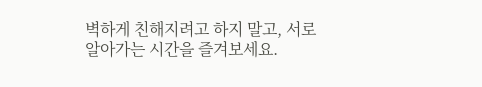벽하게 친해지려고 하지 말고, 서로 알아가는 시간을 즐겨보세요.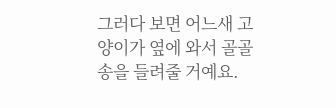그러다 보면 어느새 고양이가 옆에 와서 골골송을 들려줄 거예요.